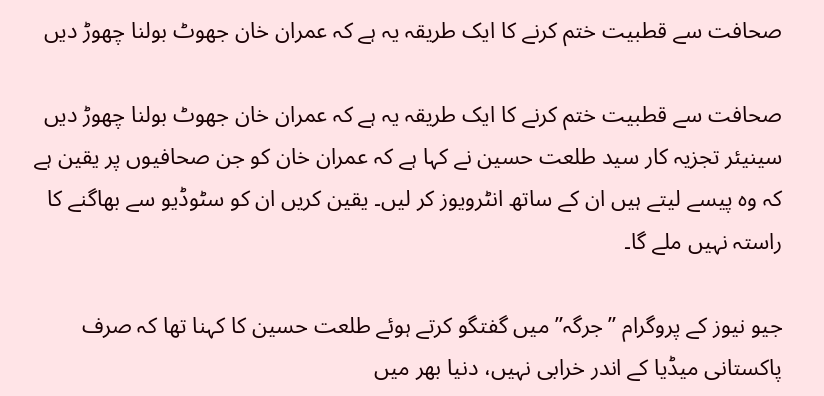صحافت سے قطبیت ختم کرنے کا ایک طریقہ یہ ہے کہ عمران خان جھوٹ بولنا چھوڑ دیں

صحافت سے قطبیت ختم کرنے کا ایک طریقہ یہ ہے کہ عمران خان جھوٹ بولنا چھوڑ دیں
سینیئر تجزیہ کار سید طلعت حسین نے کہا ہے کہ عمران خان کو جن صحافیوں پر یقین ہے کہ وہ پیسے لیتے ہیں ان کے ساتھ انٹرویوز کر لیں۔ یقین کریں ان کو سٹوڈیو سے بھاگنے کا راستہ نہیں ملے گا۔

جیو نیوز کے پروگرام ”جرگہ” میں گفتگو کرتے ہوئے طلعت حسین کا کہنا تھا کہ صرف پاکستانی میڈیا کے اندر خرابی نہیں، دنیا بھر میں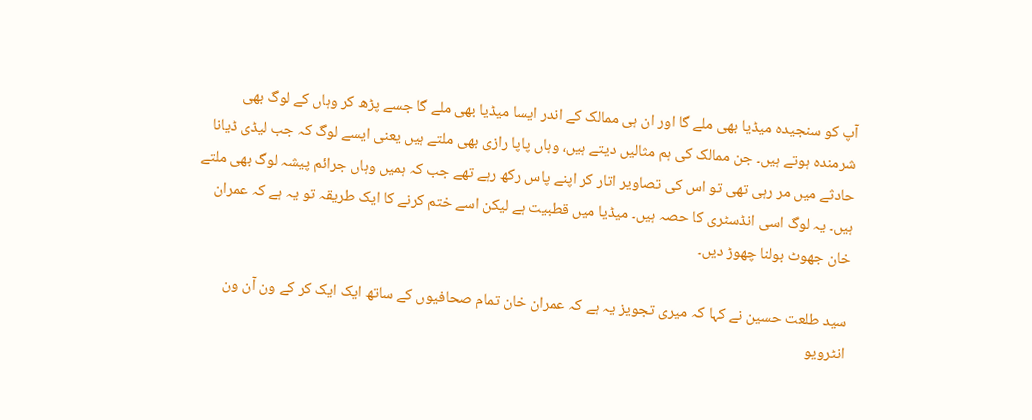آپ کو سنجیدہ میڈیا بھی ملے گا اور ان ہی ممالک کے اندر ایسا میڈیا بھی ملے گا جسے پڑھ کر وہاں کے لوگ بھی شرمندہ ہوتے ہیں۔ جن ممالک کی ہم مثالیں دیتے ہیں، وہاں پاپا رازی بھی ملتے ہیں یعنی ایسے لوگ کہ جب لیڈی ڈیانا حادثے میں مر رہی تھی تو اس کی تصاویر اتار کر اپنے پاس رکھ رہے تھے جب کہ ہمیں وہاں جرائم پیشہ لوگ بھی ملتے ہیں۔ یہ لوگ اسی انڈسٹری کا حصہ ہیں۔ میڈیا میں قطبیت ہے لیکن اسے ختم کرنے کا ایک طریقہ تو یہ ہے کہ عمران خان جھوٹ بولنا چھوڑ دیں۔

سید طلعت حسین نے کہا کہ میری تجویز یہ ہے کہ عمران خان تمام صحافیوں کے ساتھ ایک ایک کر کے ون آن ون انٹرویو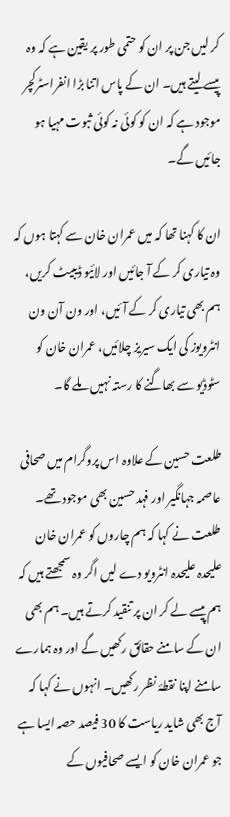کر لیں جن پر ان کو حتمی طور پر یقین ہے کہ وہ پیسے لیتے ہیں۔ ان کے پاس اتنا بڑا انفراسٹرکچر موجود ہے کہ ان کو کوئی نہ کوئی ثبوت مہیا ہو جائیں گے۔

ان کا کہنا تھا کہ میں عمران خان سے کہتا ہوں کہ وہ تیاری کر کے آ جائیں اور لائیو ڈیبیٹ کریں، ہم بھی تیاری کر کے آئیں، اور ون آن ون انٹرویوز کی ایک سیریز چلائیں، عمران خان کو سٹوڈیو سے بھاگنے کا رستہ نہیں ملے گا۔

طلعت حسین کے علاوہ اس پروگرام میں صحافی عاصمہ جہانگیر اور فہد حسین بھی موجود تھے۔ طلعت نے کہا کہ ہم چاروں کو عمران خان علیحدہ علیحدہ انٹرویو دے لیں اگر وہ سمجھتے ہیں کہ ہم پیسے لے کر ان پر تنقید کرتے ہیں۔ ہم بھی ان کے سامنے حقائق رکھیں گے اور وہ ہمارے سامنے اپنا نقطۂ نظر رکھیں۔ انہوں نے کہا کہ آج بھی شاید ریاست کا 30 فیصد حصہ ایسا ہے جو عمران خان کو ایسے صحافیوں کے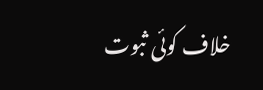خلاف کوئی ثبوت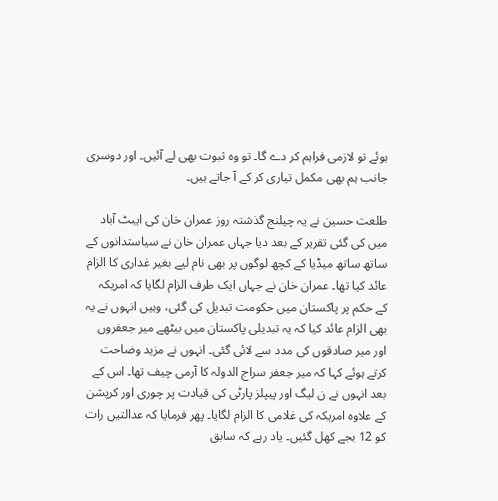ہوئے تو لازمی فراہم کر دے گا۔ تو وہ ثبوت بھی لے آئیں۔ اور دوسری جانب ہم بھی مکمل تیاری کر کے آ جاتے ہیں۔

طلعت حسین نے یہ چیلنج گذشتہ روز عمران خان کی ایبٹ آباد میں کی گئی تقریر کے بعد دیا جہاں عمران خان نے سیاستدانوں کے ساتھ ساتھ میڈیا کے کچھ لوگوں پر بھی نام لیے بغیر غداری کا الزام عائد کیا تھا۔ عمران خان نے جہاں ایک طرف الزام لگایا کہ امریکہ کے حکم پر پاکستان میں حکومت تبدیل کی گئی، وہیں انہوں نے یہ بھی الزام عائد کیا کہ یہ تبدیلی پاکستان میں بیٹھے میر جعفروں اور میر صادقوں کی مدد سے لائی گئی۔ انہوں نے مزید وضاحت کرتے ہوئے کہا کہ میر جعفر سراج الدولہ کا آرمی چیف تھا۔ اس کے بعد انہوں نے ن لیگ اور پیپلز پارٹی کی قیادت پر چوری اور کرپشن کے علاوہ امریکہ کی غلامی کا الزام لگایا۔ پھر فرمایا کہ عدالتیں رات کو 12 بجے کھل گئیں۔ یاد رہے کہ سابق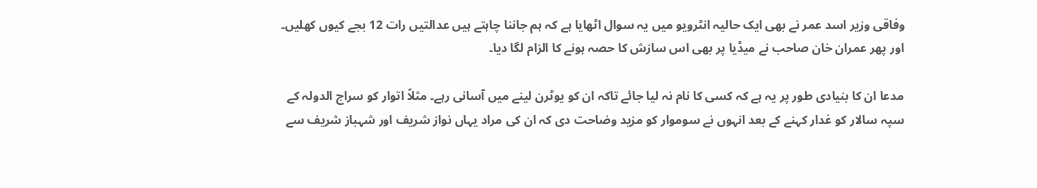وفاقی وزیر اسد عمر نے بھی ایک حالیہ انٹرویو میں یہ سوال اٹھایا ہے کہ ہم جاننا چاہتے ہیں عدالتیں رات 12 بجے کیوں کھلیں۔ اور پھر عمران خان صاحب نے میڈیا پر بھی اس سازش کا حصہ ہونے کا الزام لگا دیا۔

مدعا ان کا بنیادی طور پر یہ ہے کہ کسی کا نام نہ لیا جائے تاکہ ان کو یوٹرن لینے میں آسانی رہے۔ مثلاً اتوار کو سراج الدولہ کے سپہ سالار کو غدار کہنے کے بعد انہوں نے سوموار کو مزید وضاحت دی کہ ان کی مراد یہاں نواز شریف اور شہباز شریف سے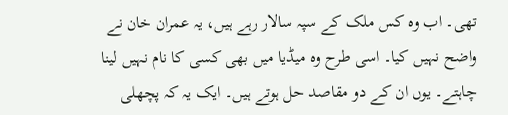تھی۔ اب وہ کس ملک کے سپہ سالار رہے ہیں، یہ عمران خان نے واضح نہیں کیا۔ اسی طرح وہ میڈیا میں بھی کسی کا نام نہیں لینا چاہتے۔ یوں ان کے دو مقاصد حل ہوتے ہیں۔ ایک یہ کہ پچھلی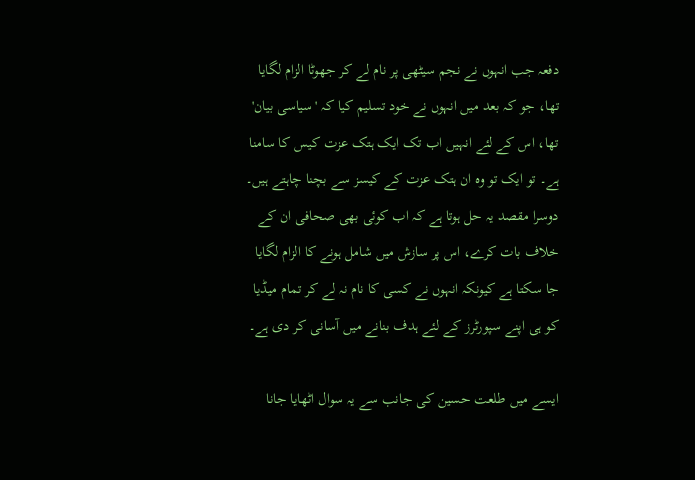دفعہ جب انہوں نے نجم سیٹھی پر نام لے کر جھوٹا الزام لگایا تھا، جو کہ بعد میں انہوں نے خود تسلیم کیا کہ 'سیاسی بیان' تھا، اس کے لئے انہیں اب تک ایک ہتک عزت کیس کا سامنا ہے۔ تو ایک تو وہ ان ہتک عزت کے کیسز سے بچنا چاہتے ہیں۔ دوسرا مقصد یہ حل ہوتا ہے کہ اب کوئی بھی صحافی ان کے خلاف بات کرے، اس پر سازش میں شامل ہونے کا الزام لگایا جا سکتا ہے کیونکہ انہوں نے کسی کا نام نہ لے کر تمام میڈیا کو ہی اپنے سپورٹرز کے لئے ہدف بنانے میں آسانی کر دی ہے۔

ایسے میں طلعت حسین کی جانب سے یہ سوال اٹھایا جانا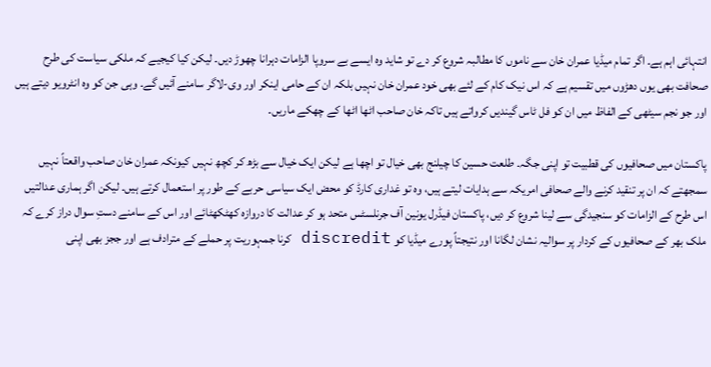انتہائی اہم ہے۔ اگر تمام میڈیا عمران خان سے ناموں کا مطالبہ شروع کر دے تو شاید وہ ایسے بے سروپا الزامات دہرانا چھوڑ دیں۔ لیکن کیا کیجیے کہ ملکی سیاست کی طرح صحافت بھی یوں دھڑوں میں تقسیم ہے کہ اس نیک کام کے لئے بھی خود عمران خان نہیں بلکہ ان کے حامی اینکر اور وی-لاگر سامنے آئیں گے۔ وہی جن کو وہ انٹرویو دیتے ہیں اور جو نجم سیٹھی کے الفاظ میں ان کو فل ٹاس گیندیں کرواتے ہیں تاکہ خان صاحب اٹھا اٹھا کے چھکے ماریں۔

پاکستان میں صحافیوں کی قطبیت تو اپنی جگہ۔ طلعت حسین کا چیلنج بھی خیال تو اچھا ہے لیکن ایک خیال سے بڑھ کر کچھ نہیں کیونکہ عمران خان صاحب واقعتاً نہیں سمجھتے کہ ان پر تنقید کرنے والے صحافی امریکہ سے ہدایات لیتے ہیں، وہ تو غداری کارڈ کو محض ایک سیاسی حربے کے طور پر استعمال کرتے ہیں۔ لیکن اگر ہماری عدالتیں اس طرح کے الزامات کو سنجیدگی سے لینا شروع کر دیں، پاکستان فیڈرل یونین آف جرنلسٹس متحد ہو کر عدالت کا دروازہ کھٹکھٹائے اور اس کے سامنے دستِ سوال دراز کرے کہ ملک بھر کے صحافیوں کے کردار پر سوالیہ نشان لگانا اور نتیجتاً پورے میڈیا کو discredit کرنا جمہوریت پر حملے کے مترادف ہے اور ججز بھی اپنی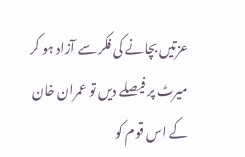عزتیں بچانے کی فکر سے آزاد ہو کر میرٹ پر فیصلے دیں تو عمران خان کے اس قوم کو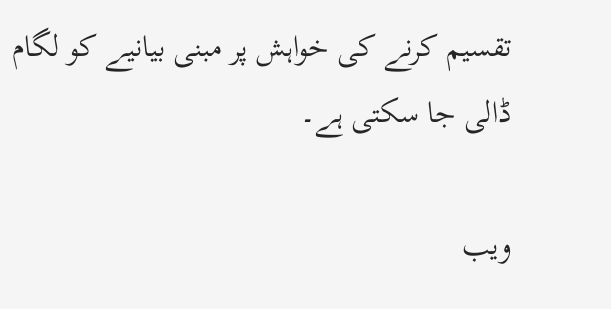تقسیم کرنے کی خواہش پر مبنی بیانیے کو لگام ڈالی جا سکتی ہے۔

ویب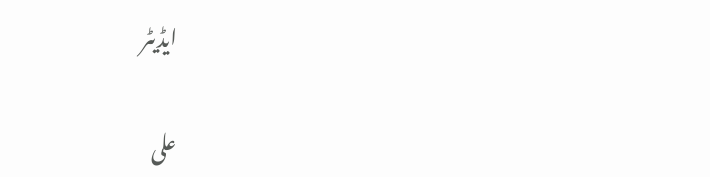ایڈیٹر

علی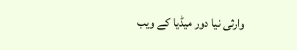وارثی نیا دور میڈیا کے ویب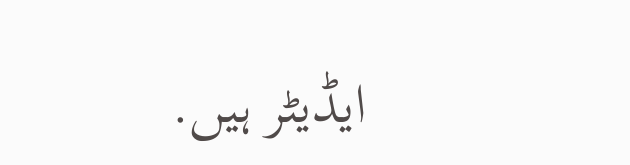ایڈیٹر ہیں.